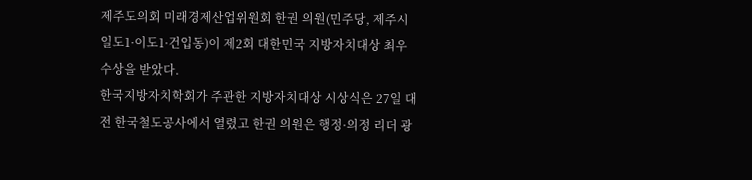제주도의회 미래경제산업위원회 한권 의원(민주당, 제주시 일도1·이도1·건입동)이 제2회 대한민국 지방자치대상 최우수상을 받았다.
한국지방자치학회가 주관한 지방자치대상 시상식은 27일 대전 한국철도공사에서 열렸고 한권 의원은 행정·의정 리더 광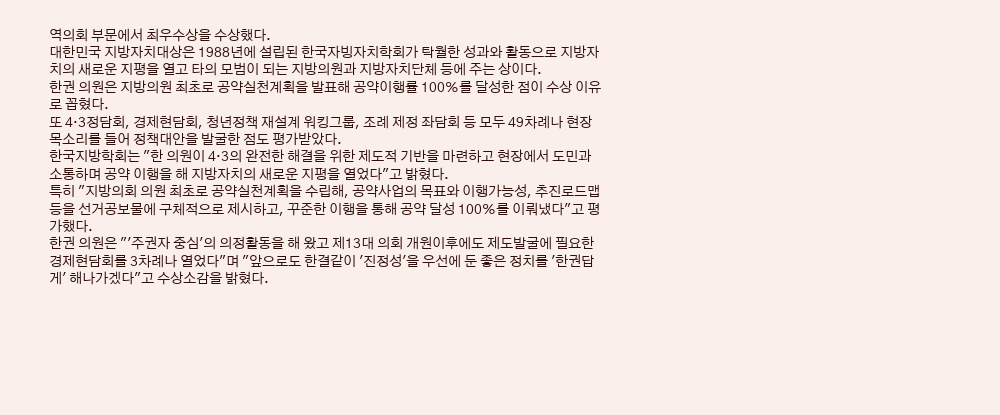역의회 부문에서 최우수상을 수상했다.
대한민국 지방자치대상은 1988년에 설립된 한국자빙자치학회가 탁월한 성과와 활동으로 지방자치의 새로운 지평을 열고 타의 모범이 되는 지방의원과 지방자치단체 등에 주는 상이다.
한권 의원은 지방의원 최초로 공약실천계획을 발표해 공약이행률 100%를 달성한 점이 수상 이유로 꼽혔다.
또 4·3정담회, 경제현담회, 청년정책 재설계 워킹그룹, 조례 제정 좌담회 등 모두 49차례나 현장 목소리를 들어 정책대안을 발굴한 점도 평가받았다.
한국지방학회는 "한 의원이 4·3의 완전한 해결을 위한 제도적 기반을 마련하고 현장에서 도민과 소통하며 공약 이행을 해 지방자치의 새로운 지평을 열었다"고 밝혔다.
특히 "지방의회 의원 최초로 공약실천계획을 수립해, 공약사업의 목표와 이행가능성, 추진로드맵 등을 선거공보물에 구체적으로 제시하고, 꾸준한 이행을 통해 공약 달성 100%를 이뤄냈다"고 평가했다.
한권 의원은 "'주권자 중심'의 의정활동을 해 왔고 제13대 의회 개원이후에도 제도발굴에 필요한 경제현담회를 3차례나 열었다"며 "앞으로도 한결같이 '진정성'을 우선에 둔 좋은 정치를 '한권답게' 해나가겠다"고 수상소감을 밝혔다.